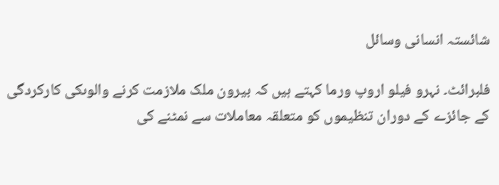شائستہ انسانی وسائل

فلبرائٹ۔ نہرو فیلو اروپ ورما کہتے ہیں کہ بیرون ملک ملازمت کرنے والوںکی کارکردگی کے جائزے کے دوران تنظیموں کو متعلقہ معاملات سے نمٹنے کی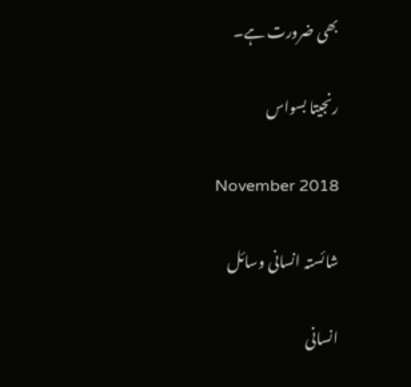بھی ضرورت ہے۔

رنجیتا بسواس

November 2018

شائستہ انسانی وسائل

انسانی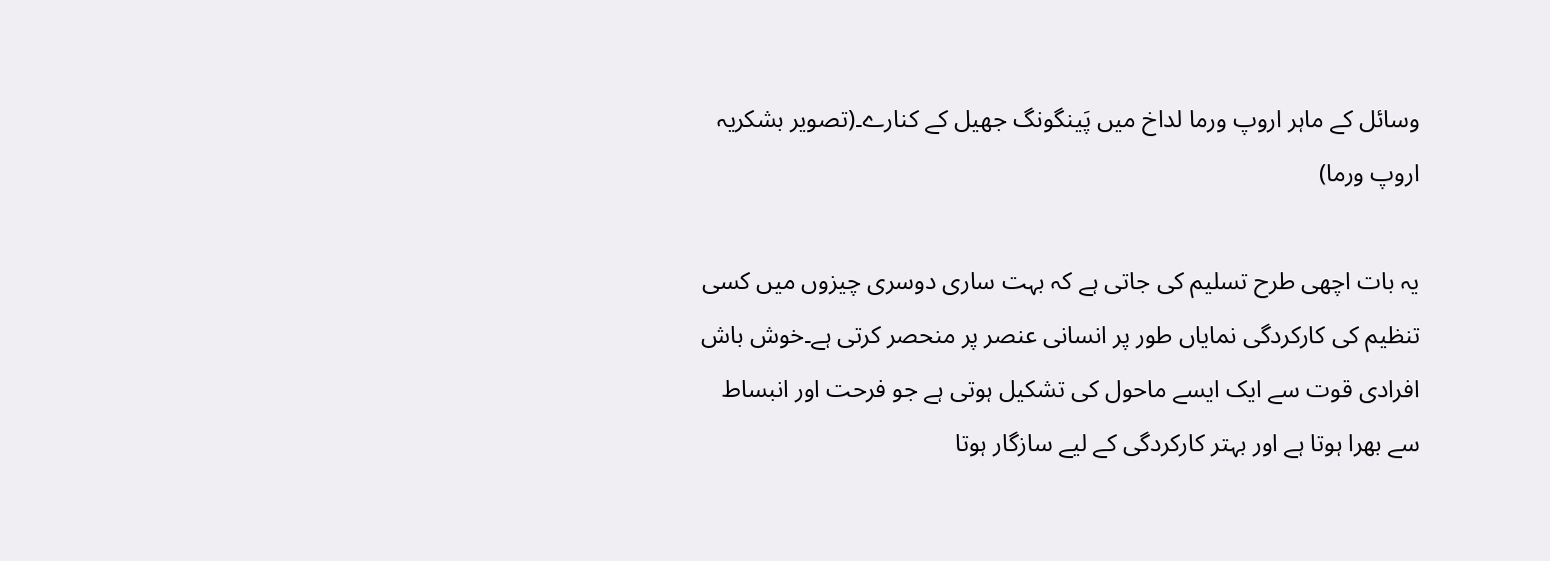وسائل کے ماہر اروپ ورما لداخ میں پَینگونگ جھیل کے کنارے۔(تصویر بشکریہ اروپ ورما)

یہ بات اچھی طرح تسلیم کی جاتی ہے کہ بہت ساری دوسری چیزوں میں کسی تنظیم کی کارکردگی نمایاں طور پر انسانی عنصر پر منحصر کرتی ہے۔خوش باش افرادی قوت سے ایک ایسے ماحول کی تشکیل ہوتی ہے جو فرحت اور انبساط سے بھرا ہوتا ہے اور بہتر کارکردگی کے لیے سازگار ہوتا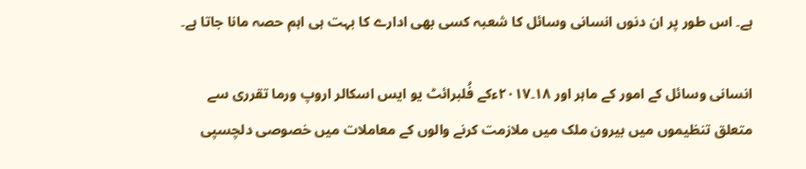ہے۔ اس طور پر ان دنوں انسانی وسائل کا شعبہ کسی بھی ادارے کا بہت ہی اہم حصہ مانا جاتا ہے۔

انسانی وسائل کے امور کے ماہر اور ۱۸۔۲۰۱۷ءکے فُلبرائٹ یو ایس اسکالر اروپ ورما تقرری سے متعلق تنظیموں میں بیرون ملک میں ملازمت کرنے والوں کے معاملات میں خصوصی دلچسپی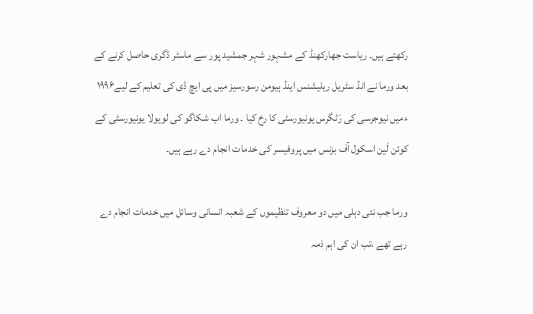رکھتے ہیں۔ ریاست جھارکھنڈ کے مشہور شہر جمشید پور سے ماسٹر ڈگری حاصل کرنے کے بعد ورما نے انڈ سٹریل ریلیشنس اینڈ ہیومن رسورسیز میں پی ایچ ڈی کی تعلیم کے لیے۱۹۹۶ ءمیں نیوجرسی کی رَٹگرس یونیورسٹی کا رخ کیا ۔ ورما اب شکاگو کی لویولا یونیورسٹی کے کوئن لَین اسکول آف بزنس میں پروفیسر کی خدمات انجام دے رہے ہیں۔

ورما جب نئی دہلی میں دو معروف تنظیموں کے شعبہ انسانی وسائل میں خدمات انجام دے رہے تھے ،تب ان کی اہم ذمہ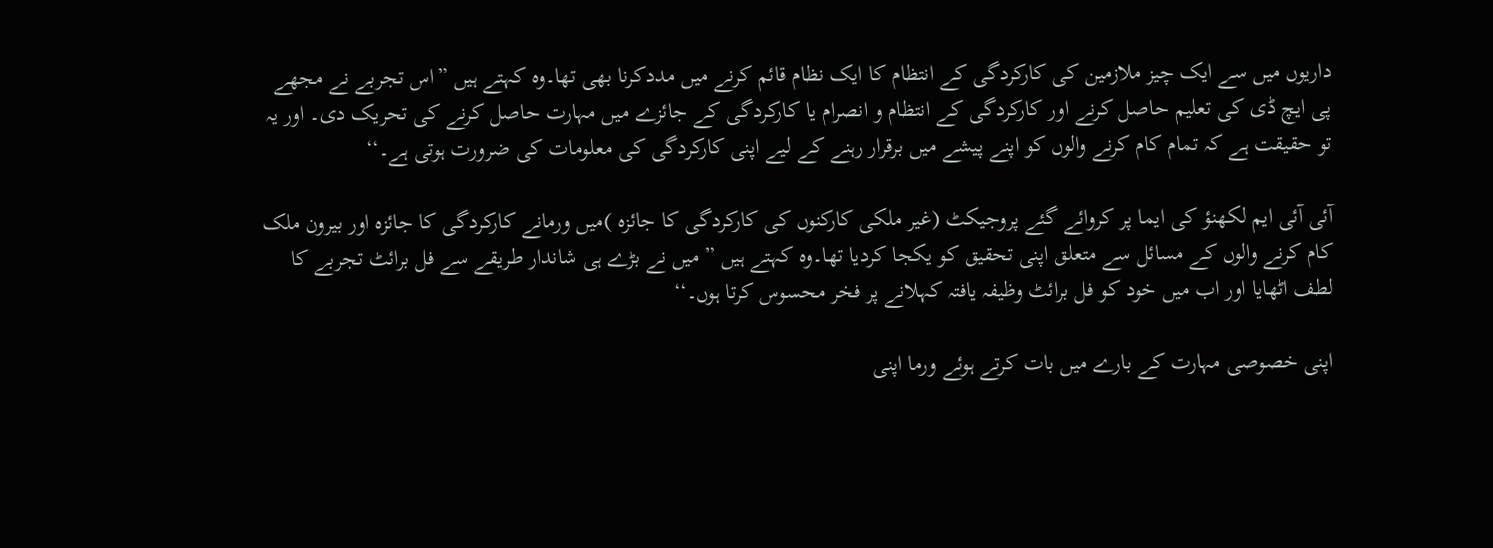داریوں میں سے ایک چیز ملازمین کی کارکردگی کے انتظام کا ایک نظام قائم کرنے میں مددکرنا بھی تھا۔وہ کہتے ہیں ”اس تجربے نے مجھے پی ایچ ڈی کی تعلیم حاصل کرنے اور کارکردگی کے انتظام و انصرام یا کارکردگی کے جائزے میں مہارت حاصل کرنے کی تحریک دی۔ اور یہ تو حقیقت ہے کہ تمام کام کرنے والوں کو اپنے پیشے میں برقرار رہنے کے لیے اپنی کارکردگی کی معلومات کی ضرورت ہوتی ہے۔‘‘

آئی آئی ایم لکھنؤ کی ایما پر کروائے گئے پروجیکٹ (غیر ملکی کارکنوں کی کارکردگی کا جائزہ )میں ورمانے کارکردگی کا جائزہ اور بیرون ملک کام کرنے والوں کے مسائل سے متعلق اپنی تحقیق کو یکجا کردیا تھا۔وہ کہتے ہیں ” میں نے بڑے ہی شاندار طریقے سے فل برائٹ تجربے کا لطف اٹھایا اور اب میں خود کو فل برائٹ وظیفہ یافتہ کہلانے پر فخر محسوس کرتا ہوں۔‘‘

اپنی خصوصی مہارت کے بارے میں بات کرتے ہوئے ورما اپنی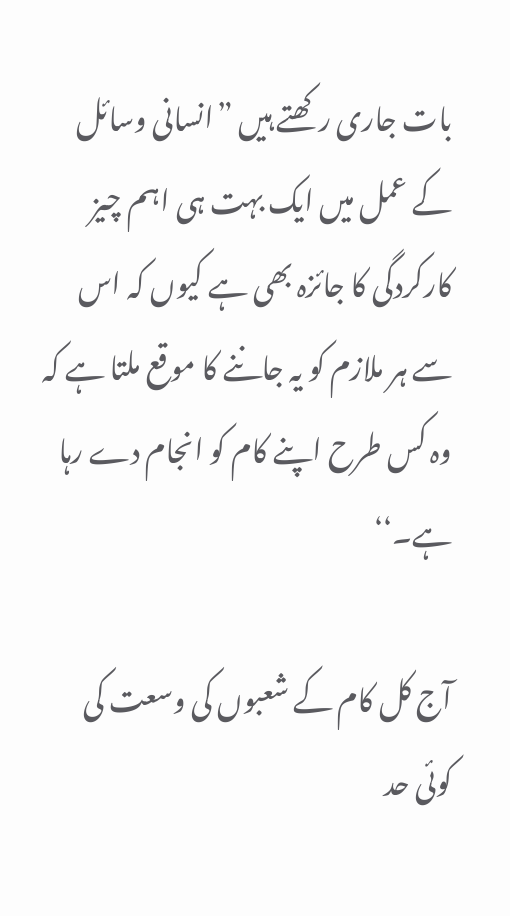بات جاری رکھتے ہیں ”انسانی وسائل کے عمل میں ایک بہت ہی اہم چیز کارکردگی کا جائزہ بھی ہے کیوں کہ اس سے ہر ملازم کو یہ جاننے کا موقع ملتا ہے کہ وہ کس طرح اپنے کام کو انجام دے رہا ہے۔‘‘

آج کل کام کے شعبوں کی وسعت کی کوئی حد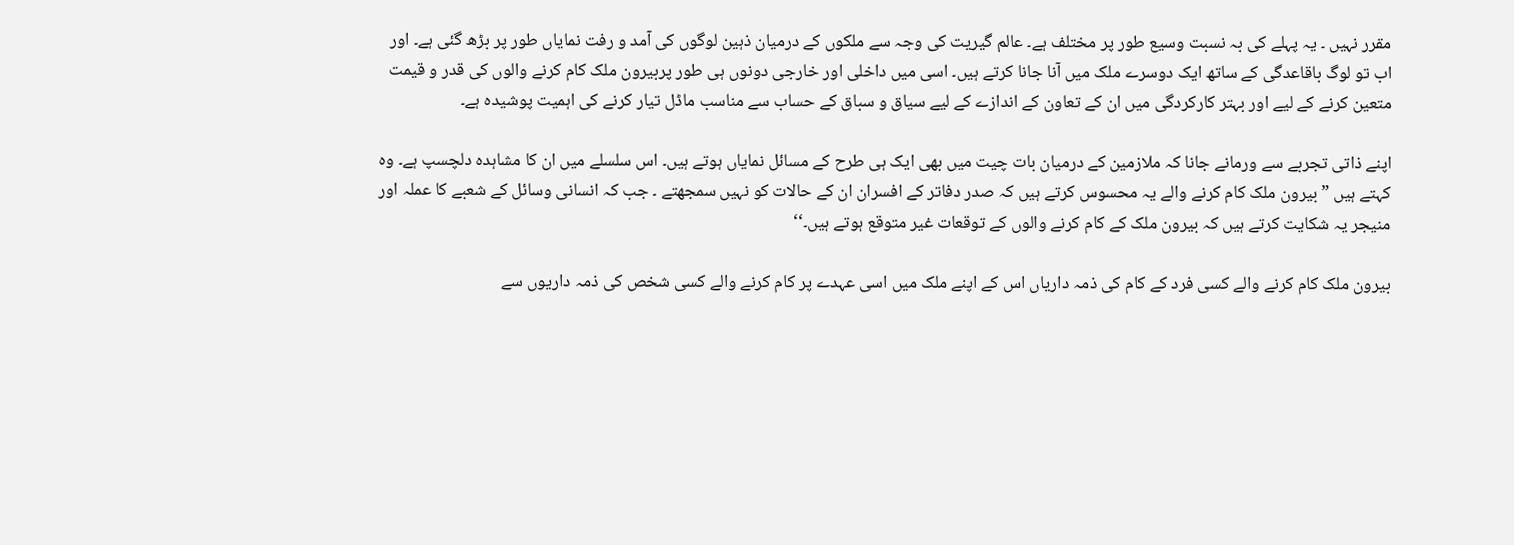مقرر نہیں ۔ یہ پہلے کی بہ نسبت وسیع طور پر مختلف ہے۔ عالم گیریت کی وجہ سے ملکوں کے درمیان ذہین لوگوں کی آمد و رفت نمایاں طور پر بڑھ گئی ہے۔ اور اب تو لوگ باقاعدگی کے ساتھ ایک دوسرے ملک میں آنا جانا کرتے ہیں۔ اسی میں داخلی اور خارجی دونوں ہی طور پربیرون ملک کام کرنے والوں کی قدر و قیمت متعین کرنے کے لیے اور بہتر کارکردگی میں ان کے تعاون کے اندازے کے لیے سیاق و سباق کے حساب سے مناسب ماڈل تیار کرنے کی اہمیت پوشیدہ ہے۔

اپنے ذاتی تجربے سے ورمانے جانا کہ ملازمین کے درمیان بات چیت میں بھی ایک ہی طرح کے مسائل نمایاں ہوتے ہیں۔ اس سلسلے میں ان کا مشاہدہ دلچسپ ہے۔ وہ کہتے ہیں ”بیرون ملک کام کرنے والے یہ محسوس کرتے ہیں کہ صدر دفاتر کے افسران ان کے حالات کو نہیں سمجھتے ۔ جب کہ انسانی وسائل کے شعبے کا عملہ اور منیجر یہ شکایت کرتے ہیں کہ بیرون ملک کے کام کرنے والوں کے توقعات غیر متوقع ہوتے ہیں۔‘‘

بیرون ملک کام کرنے والے کسی فرد کے کام کی ذمہ داریاں اس کے اپنے ملک میں اسی عہدے پر کام کرنے والے کسی شخص کی ذمہ داریوں سے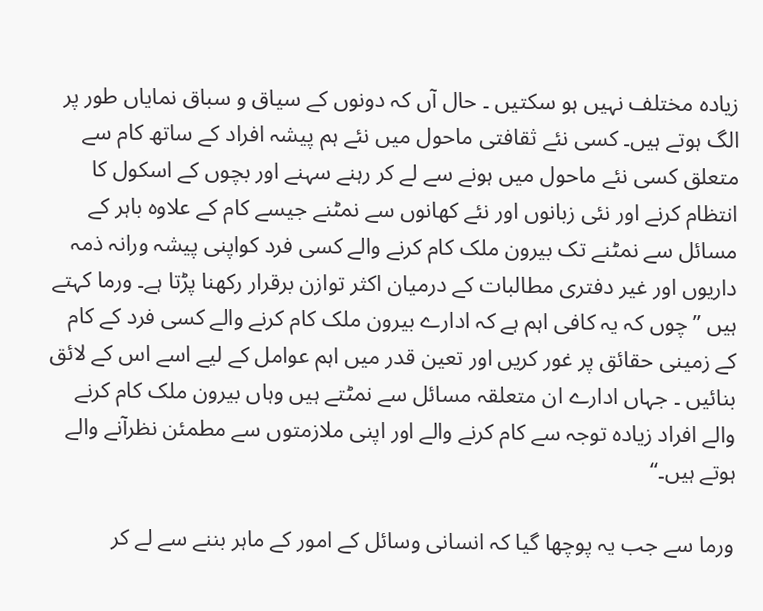زیادہ مختلف نہیں ہو سکتیں ۔ حال آں کہ دونوں کے سیاق و سباق نمایاں طور پر الگ ہوتے ہیں۔ کسی نئے ثقافتی ماحول میں نئے ہم پیشہ افراد کے ساتھ کام سے متعلق کسی نئے ماحول میں ہونے سے لے کر رہنے سہنے اور بچوں کے اسکول کا انتظام کرنے اور نئی زبانوں اور نئے کھانوں سے نمٹنے جیسے کام کے علاوہ باہر کے مسائل سے نمٹنے تک بیرون ملک کام کرنے والے کسی فرد کواپنی پیشہ ورانہ ذمہ داریوں اور غیر دفتری مطالبات کے درمیان اکثر توازن برقرار رکھنا پڑتا ہے۔ ورما کہتے ہیں ”چوں کہ یہ کافی اہم ہے کہ ادارے بیرون ملک کام کرنے والے کسی فرد کے کام کے زمینی حقائق پر غور کریں اور تعین قدر میں اہم عوامل کے لیے اسے اس کے لائق بنائیں ۔ جہاں ادارے ان متعلقہ مسائل سے نمٹتے ہیں وہاں بیرون ملک کام کرنے والے افراد زیادہ توجہ سے کام کرنے والے اور اپنی ملازمتوں سے مطمئن نظرآنے والے ہوتے ہیں۔‘‘

ورما سے جب یہ پوچھا گیا کہ انسانی وسائل کے امور کے ماہر بننے سے لے کر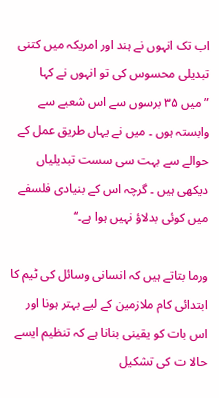اب تک انہوں نے ہند اور امریکہ میں کتنی تبدیلی محسوس کی تو انہوں نے کہا ”میں ۳۵ برسوں سے اس شعبے سے وابستہ ہوں ۔ میں نے یہاں طریق عمل کے حوالے سے بہت سی سست تبدیلیاں دیکھی ہیں ۔ گرچہ اس کے بنیادی فلسفے میں کوئی بدلاؤ نہیں ہوا ہے۔‘‘

ورما بتاتے ہیں کہ انسانی وسائل کی ٹیم کا ابتدائی کام ملازمین کے لیے بہتر ہونا اور اس بات کو یقینی بنانا ہے کہ تنظیم ایسے حالا ت کی تشکیل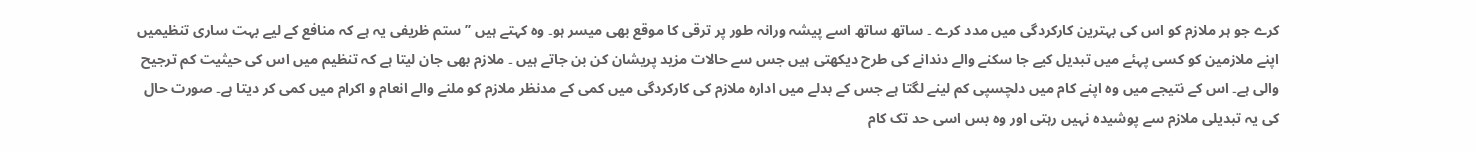کرے جو ہر ملازم کو اس کی بہترین کارکردگی میں مدد کرے ۔ ساتھ ساتھ اسے پیشہ ورانہ طور پر ترقی کا موقع بھی میسر ہو۔ وہ کہتے ہیں ’’ ستم ظریفی یہ ہے کہ منافع کے لیے بہت ساری تنظیمیں اپنے ملازمین کو کسی پہئے میں تبدیل کیے جا سکنے والے دندانے کی طرح دیکھتی ہیں جس سے حالات مزید پریشان کن بن جاتے ہیں ۔ ملازم بھی جان لیتا ہے کہ تنظیم میں اس کی حیثیت کم ترجیح والی ہے۔ اس کے نتیجے میں وہ اپنے کام میں دلچسپی کم لینے لگتا ہے جس کے بدلے میں ادارہ ملازم کی کارکردگی میں کمی کے مدنظر ملازم کو ملنے والے انعام و اکرام میں کمی کر دیتا ہے۔ صورت حال کی یہ تبدیلی ملازم سے پوشیدہ نہیں رہتی اور وہ بس اسی حد تک کام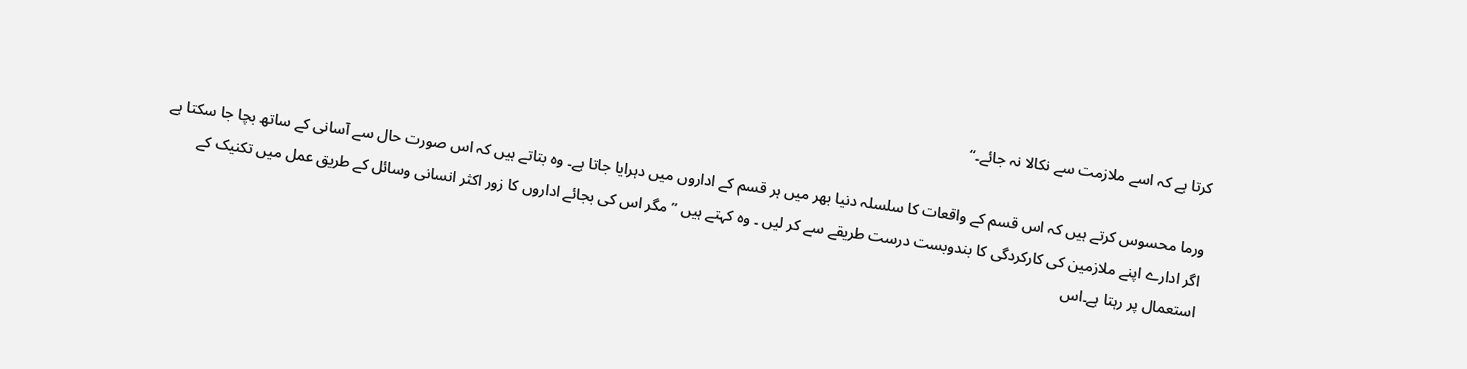کرتا ہے کہ اسے ملازمت سے نکالا نہ جائے۔‘‘

ورما محسوس کرتے ہیں کہ اس قسم کے واقعات کا سلسلہ دنیا بھر میں ہر قسم کے اداروں میں دہرایا جاتا ہے۔ وہ بتاتے ہیں کہ اس صورت حال سے آسانی کے ساتھ بچا جا سکتا ہے اگر ادارے اپنے ملازمین کی کارکردگی کا بندوبست درست طریقے سے کر لیں ۔ وہ کہتے ہیں ”مگر اس کی بجائے اداروں کا زور اکثر انسانی وسائل کے طریق عمل میں تکنیک کے استعمال پر رہتا ہے۔اس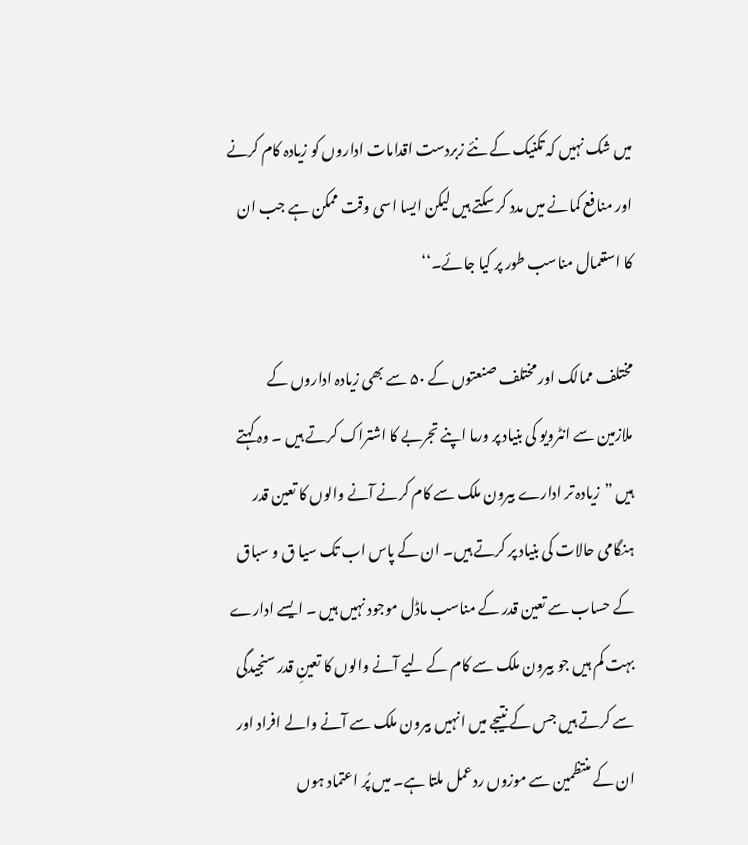میں شک نہیں کہ تکنیک کے نئے زبردست اقدامات اداروں کو زیادہ کام کرنے اور منافع کمانے میں مدد کر سکتے ہیں لیکن ایسا اسی وقت ممکن ہے جب ان کا استعمال مناسب طور پر کیا جائے۔‘‘

مختلف ممالک اور مختلف صنعتوں کے ۵۰ سے بھی زیادہ اداروں کے ملازمین سے انٹرویو کی بنیاد پر ورما اپنے تجربے کا اشتراک کرتے ہیں ۔ وہ کہتے ہیں ”زیادہ تر ادارے بیرون ملک سے کام کرنے آنے والوں کا تعین قدر ہنگامی حالات کی بنیاد پر کرتے ہیں۔ ان کے پاس اب تک سیا ق و سباق کے حساب سے تعین قدر کے مناسب ماڈل موجود نہیں ہیں ۔ ایسے ادارے بہت کم ہیں جو بیرون ملک سے کام کے لیے آنے والوں کا تعینِ قدر سنجیدگی سے کرتے ہیں جس کے نتیجے میں انہیں بیرون ملک سے آنے والے افراد اور ان کے منتظمین سے موزوں ردعمل ملتا ہے۔ میں پُر اعتماد ہوں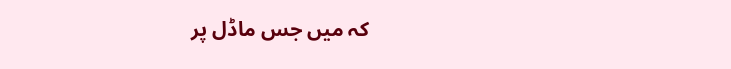کہ میں جس ماڈل پر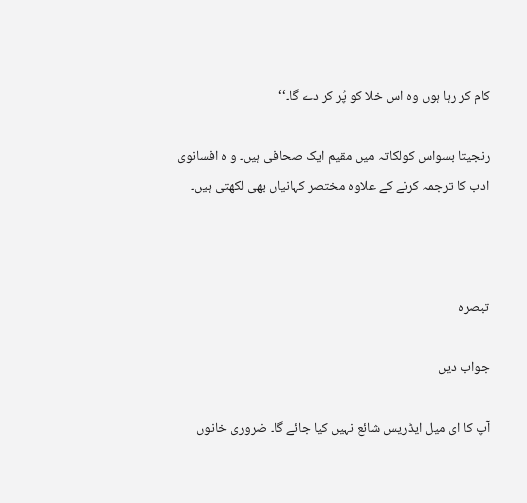کام کر رہا ہوں وہ اس خلا کو پُر کر دے گا۔‘‘

رنجیتا بسواس کولکاتہ میں مقیم ایک صحافی ہیں۔ و ہ افسانوی ادب کا ترجمہ کرنے کے علاوہ مختصر کہانیاں بھی لکھتی ہیں۔



تبصرہ

جواب دیں

آپ کا ای میل ایڈریس شائع نہیں کیا جائے گا۔ ضروری خانوں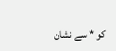کو * سے نشان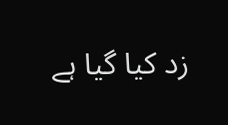زد کیا گیا ہے